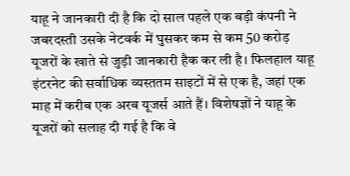याहू ने जानकारी दी है कि दो साल पहले एक बड़ी कंपनी ने जबरदस्ती उसके नेटवर्क में घुसकर कम से कम 50 करोड़ यूजरों के खाते से जुड़ी जानकारी हैक कर ली है। फिलहाल याहू इंटरनेट की सर्वाधिक व्यस्ततम साइटों में से एक है, जहां एक माह में करीब एक अरब यूजर्स आते हैं। विशेषज्ञों ने याहू के यूजरों को सलाह दी गई है कि वे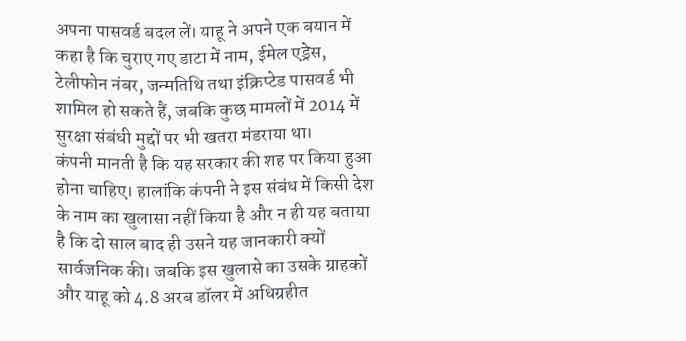अपना पासवर्ड बदल लें। याहू ने अपने एक बयान में कहा है कि चुराए गए डाटा में नाम, ईमेल एड्रेस, टेलीफोन नंबर, जन्मतिथि तथा इंक्रिप्टेड पासवर्ड भी शामिल हो सकते हैं, जबकि कुछ मामलों में 2014 में सुरक्षा संबंधी मुद्दों पर भी खतरा मंडराया था।
कंपनी मानती है कि यह सरकार की शह पर किया हुआ होना चाहिए। हालांकि कंपनी ने इस संबंध में किसी देश के नाम का खुलासा नहीं किया है और न ही यह बताया है कि दो साल बाद ही उसने यह जानकारी क्यों सार्वजनिक की। जबकि इस खुलासे का उसके ग्राहकों और याहू को 4.8 अरब डॉलर में अधिग्रहीत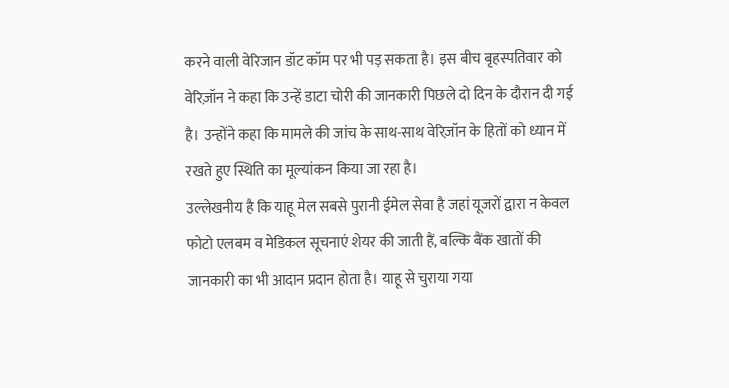करने वाली वेरिजान डॉट कॉम पर भी पड़ सकता है। इस बीच बृहस्पतिवार को वेरिज़ॉन ने कहा कि उन्हें डाटा चोरी की जानकारी पिछले दो दिन के दौरान दी गई है। उन्होंने कहा कि मामले की जांच के साथ-साथ वेरिज़ॉन के हितों को ध्यान में रखते हुए स्थिति का मूल्यांकन किया जा रहा है।
उल्लेखनीय है कि याहू मेल सबसे पुरानी ईमेल सेवा है जहां यूजरों द्वारा न केवल फोटो एलबम व मेडिकल सूचनाएं शेयर की जाती हैं, बल्कि बैंक खातों की जानकारी का भी आदान प्रदान होता है। याहू से चुराया गया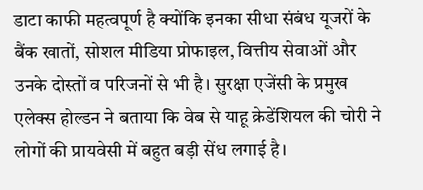डाटा काफी महत्वपूर्ण है क्योंकि इनका सीधा संबंध यूजरों के बैंक खातों, सोशल मीडिया प्रोफाइल, वित्तीय सेवाओं और उनके दोस्तों व परिजनों से भी है। सुरक्षा एजेंसी के प्रमुख एलेक्स होल्डन ने बताया कि वेब से याहू क्रेडेंशियल की चोरी ने लोगों की प्रायवेसी में बहुत बड़ी सेंध लगाई है।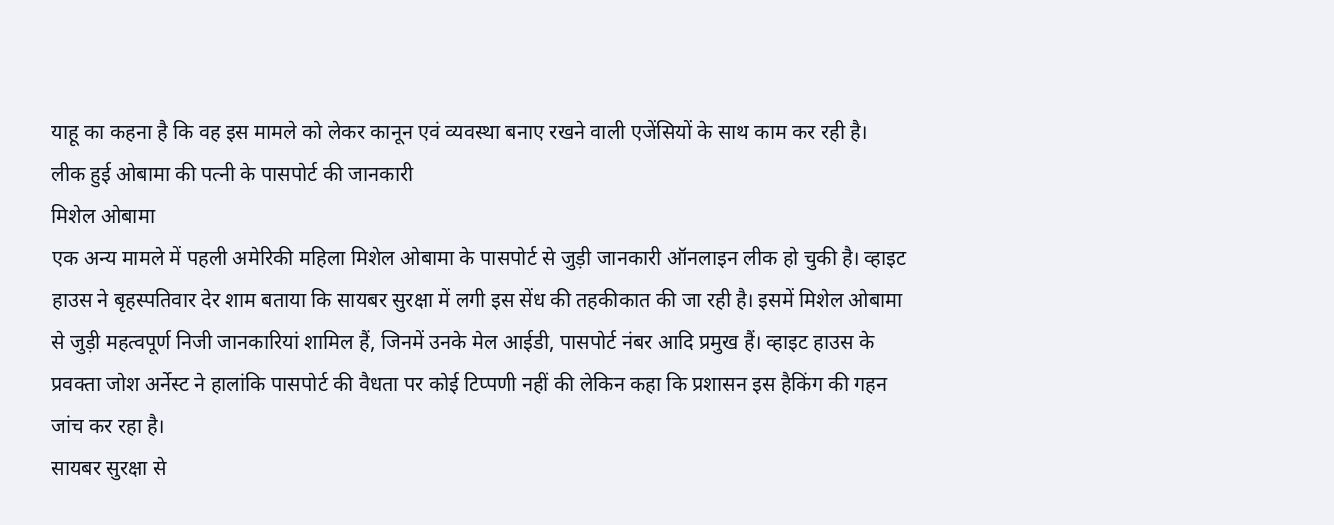याहू का कहना है कि वह इस मामले को लेकर कानून एवं व्यवस्था बनाए रखने वाली एजेंसियों के साथ काम कर रही है।
लीक हुई ओबामा की पत्नी के पासपोर्ट की जानकारी
मिशेल ओबामा
एक अन्य मामले में पहली अमेरिकी महिला मिशेल ओबामा के पासपोर्ट से जुड़ी जानकारी ऑनलाइन लीक हो चुकी है। व्हाइट हाउस ने बृहस्पतिवार देर शाम बताया कि सायबर सुरक्षा में लगी इस सेंध की तहकीकात की जा रही है। इसमें मिशेल ओबामा से जुड़ी महत्वपूर्ण निजी जानकारियां शामिल हैं, जिनमें उनके मेल आईडी, पासपोर्ट नंबर आदि प्रमुख हैं। व्हाइट हाउस के प्रवक्ता जोश अर्नेस्ट ने हालांकि पासपोर्ट की वैधता पर कोई टिप्पणी नहीं की लेकिन कहा कि प्रशासन इस हैकिंग की गहन जांच कर रहा है।
सायबर सुरक्षा से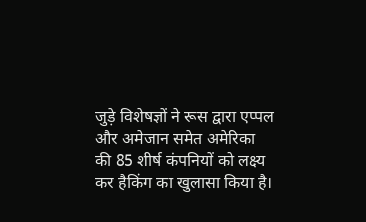जुड़े विशेषज्ञों ने रूस द्वारा एप्पल और अमेजान समेत अमेरिका की 85 शीर्ष कंपनियों को लक्ष्य कर हैकिंग का खुलासा किया है।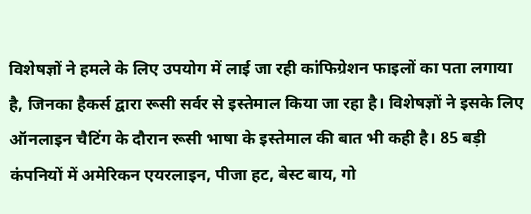विशेषज्ञों ने हमले के लिए उपयोग में लाई जा रही कांफिग्रेशन फाइलों का पता लगाया है, जिनका हैकर्स द्वारा रूसी सर्वर से इस्तेमाल किया जा रहा है। विशेषज्ञों ने इसके लिए ऑनलाइन चैटिंग के दौरान रूसी भाषा के इस्तेमाल की बात भी कही है। 85 बड़ी कंपनियों में अमेरिकन एयरलाइन, पीजा हट, बेस्ट बाय, गो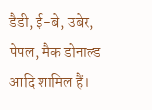डैडी, ई-बे, उबेर, पेपल, मैक डोनाल्ड आदि शामिल हैं।